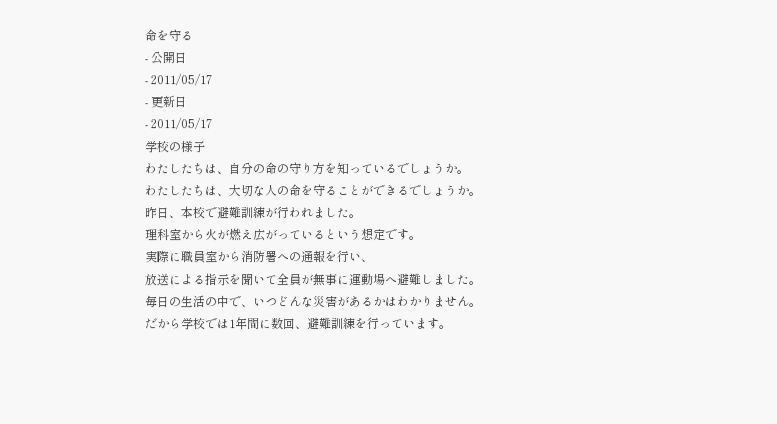命を守る
- 公開日
- 2011/05/17
- 更新日
- 2011/05/17
学校の様子
わたしたちは、自分の命の守り方を知っているでしょうか。
わたしたちは、大切な人の命を守ることができるでしょうか。
昨日、本校で避難訓練が行われました。
理科室から火が燃え広がっているという想定です。
実際に職員室から消防署への通報を行い、
放送による指示を聞いて全員が無事に運動場へ避難しました。
毎日の生活の中で、いつどんな災害があるかはわかりません。
だから学校では1年間に数回、避難訓練を行っています。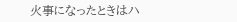火事になったときはハ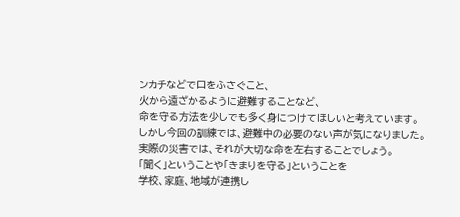ンカチなどで口をふさぐこと、
火から遠ざかるように避難することなど、
命を守る方法を少しでも多く身につけてほしいと考えています。
しかし今回の訓練では、避難中の必要のない声が気になりました。
実際の災害では、それが大切な命を左右することでしょう。
「聞く」ということや「きまりを守る」ということを
学校、家庭、地域が連携し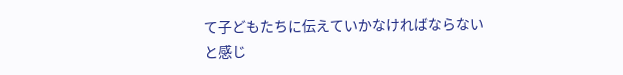て子どもたちに伝えていかなければならないと感じ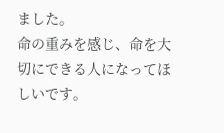ました。
命の重みを感じ、命を大切にできる人になってほしいです。